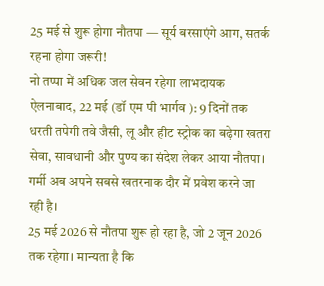25 मई से शुरू होगा नौतपा — सूर्य बरसाएंगे आग, सतर्क रहना होगा जरूरी!
नो तप्पा में अधिक जल सेवन रहेगा लाभदायक
ऐलनाबाद, 22 मई (डॉ एम पी भार्गव ): 9 दिनों तक धरती तपेगी तवे जैसी, लू और हीट स्ट्रोक का बढ़ेगा खतरा सेवा, सावधानी और पुण्य का संदेश लेकर आया नौतपा। गर्मी अब अपने सबसे खतरनाक दौर में प्रवेश करने जा रही है।
25 मई 2026 से नौतपा शुरू हो रहा है, जो 2 जून 2026 तक रहेगा। मान्यता है कि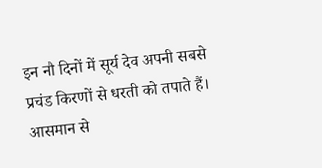इन नौ दिनों में सूर्य देव अपनी सबसे प्रचंड किरणों से धरती को तपाते हैं। आसमान से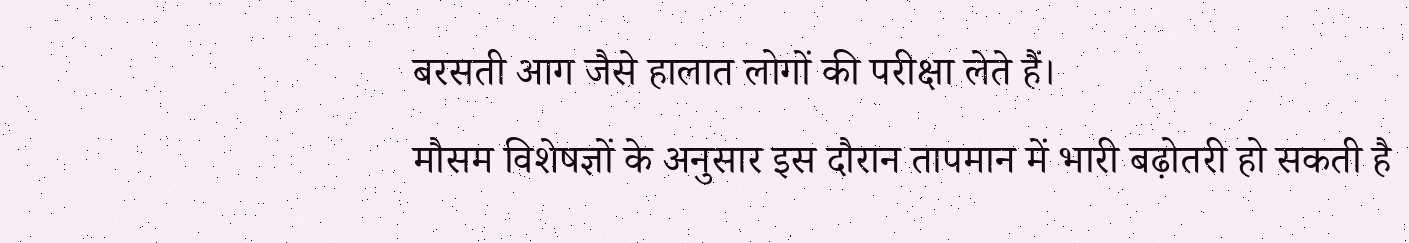बरसती आग जैसे हालात लोगों की परीक्षा लेते हैं।
मौसम विशेषज्ञों के अनुसार इस दौरान तापमान में भारी बढ़ोतरी हो सकती है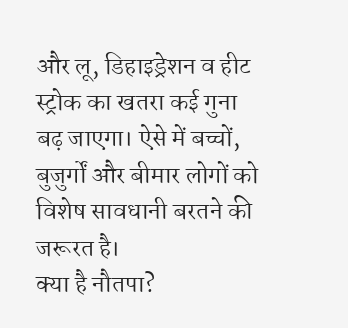और लू, डिहाइड्रेशन व हीट स्ट्रोक का खतरा कई गुना बढ़ जाएगा। ऐसे में बच्चों, बुजुर्गों और बीमार लोगों को विशेष सावधानी बरतने की जरूरत है।
क्या है नौतपा?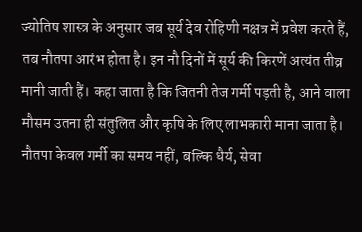ज्योतिष शास्त्र के अनुसार जब सूर्य देव रोहिणी नक्षत्र में प्रवेश करते हैं, तब नौतपा आरंभ होता है। इन नौ दिनों में सूर्य की किरणें अत्यंत तीव्र मानी जाती हैं। कहा जाता है कि जितनी तेज गर्मी पड़ती है, आने वाला मौसम उतना ही संतुलित और कृषि के लिए लाभकारी माना जाता है।
नौतपा केवल गर्मी का समय नहीं, बल्कि धैर्य, सेवा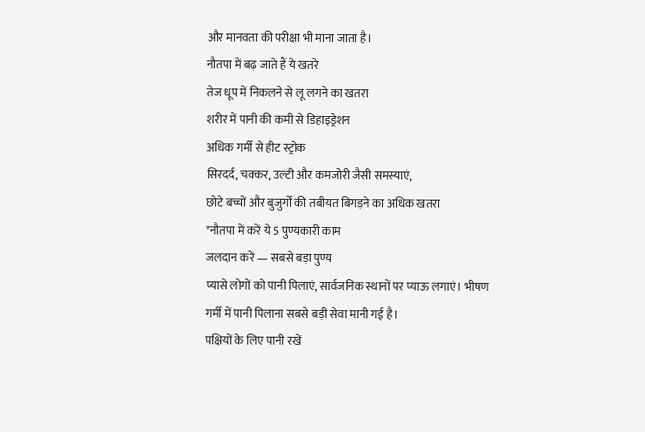और मानवता की परीक्षा भी माना जाता है।
नौतपा में बढ़ जाते हैं ये खतरे
तेज धूप में निकलने से लू लगने का खतरा
शरीर में पानी की कमी से डिहाइड्रेशन
अधिक गर्मी से हीट स्ट्रोक
सिरदर्द, चक्कर, उल्टी और कमजोरी जैसी समस्याएं,
छोटे बच्चों और बुजुर्गों की तबीयत बिगड़ने का अधिक खतरा
*नौतपा में करें ये 5 पुण्यकारी काम
जलदान करें — सबसे बड़ा पुण्य
प्यासे लोगों को पानी पिलाएं, सार्वजनिक स्थानों पर प्याऊ लगाएं। भीषण गर्मी में पानी पिलाना सबसे बड़ी सेवा मानी गई है।
पक्षियों के लिए पानी रखें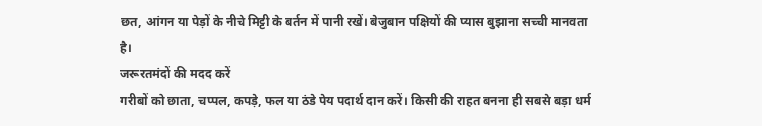छत, आंगन या पेड़ों के नीचे मिट्टी के बर्तन में पानी रखें। बेजुबान पक्षियों की प्यास बुझाना सच्ची मानवता है।
जरूरतमंदों की मदद करें
गरीबों को छाता, चप्पल, कपड़े, फल या ठंडे पेय पदार्थ दान करें। किसी की राहत बनना ही सबसे बड़ा धर्म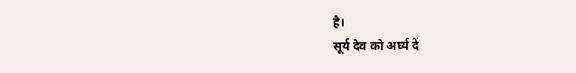है।
सूर्य देव को अर्घ्य दें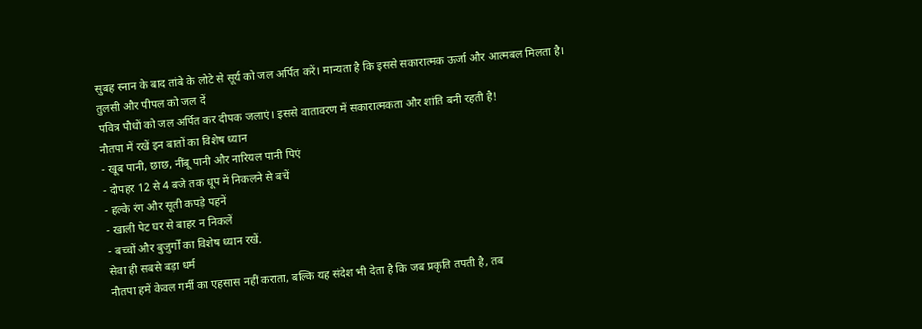सुबह स्नान के बाद तांबे के लोटे से सूर्य को जल अर्पित करें। मान्यता है कि इससे सकारात्मक ऊर्जा और आत्मबल मिलता है।
तुलसी और पीपल को जल दें
पवित्र पौधों को जल अर्पित कर दीपक जलाएं। इससे वातावरण में सकारात्मकता और शांति बनी रहती है!
नौतपा में रखें इन बातों का विशेष ध्यान
- खूब पानी, छाछ, नींबू पानी और नारियल पानी पिएं
- दोपहर 12 से 4 बजे तक धूप में निकलने से बचें
- हल्के रंग और सूती कपड़े पहनें
- खाली पेट घर से बाहर न निकलें
- बच्चों और बुजुर्गों का विशेष ध्यान रखें.
सेवा ही सबसे बड़ा धर्म
नौतपा हमें केवल गर्मी का एहसास नहीं कराता, बल्कि यह संदेश भी देता है कि जब प्रकृति तपती है, तब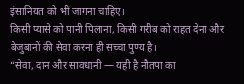इंसानियत को भी जागना चाहिए।
किसी प्यासे को पानी पिलाना, किसी गरीब को राहत देना और बेजुबानों की सेवा करना ही सच्चा पुण्य है।
“सेवा, दान और सावधानी — यही है नौतपा का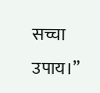सच्चा उपाय।”